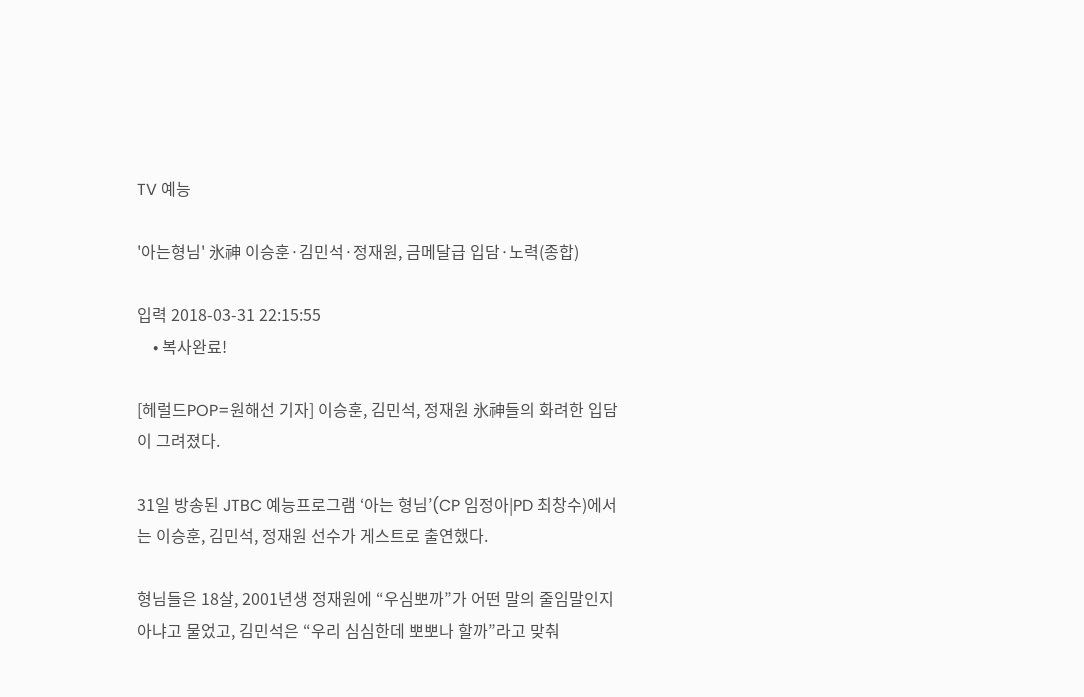TV 예능

'아는형님' 氷神 이승훈·김민석·정재원, 금메달급 입담·노력(종합)

입력 2018-03-31 22:15:55
    • 복사완료!

[헤럴드POP=원해선 기자] 이승훈, 김민석, 정재원 氷神들의 화려한 입담이 그려졌다.

31일 방송된 JTBC 예능프로그램 ‘아는 형님’(CP 임정아|PD 최창수)에서는 이승훈, 김민석, 정재원 선수가 게스트로 출연했다.

형님들은 18살, 2001년생 정재원에 “우심뽀까”가 어떤 말의 줄임말인지 아냐고 물었고, 김민석은 “우리 심심한데 뽀뽀나 할까”라고 맞춰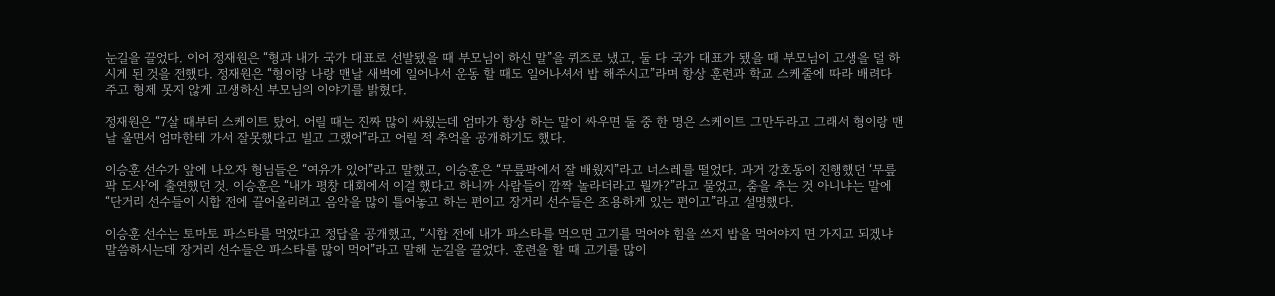눈길을 끌었다. 이어 정재원은 “형과 내가 국가 대표로 선발됐을 때 부모님이 하신 말”을 퀴즈로 냈고, 둘 다 국가 대표가 됐을 때 부모님이 고생을 덜 하시게 된 것을 전했다. 정재원은 “형이랑 나랑 맨날 새벽에 일어나서 운동 할 때도 일어나셔서 밥 해주시고”라며 항상 훈련과 학교 스케줄에 따라 배려다 주고 형제 못지 않게 고생하신 부모님의 이야기를 밝혔다.

정재원은 “7살 때부터 스케이트 탔어. 어릴 때는 진짜 많이 싸웠는데 엄마가 항상 하는 말이 싸우면 둘 중 한 명은 스케이트 그만두라고 그래서 형이랑 맨날 울면서 엄마한테 가서 잘못했다고 빌고 그랬어”라고 어릴 적 추억을 공개하기도 했다.

이승훈 선수가 앞에 나오자 형님들은 “여유가 있어”라고 말했고, 이승훈은 “무릎팍에서 잘 배웠지”라고 너스레를 떨었다. 과거 강호동이 진행했던 ‘무릎팍 도사’에 출연했던 것. 이승훈은 “내가 평창 대회에서 이걸 했다고 하니까 사람들이 깜짝 놀라더라고 뭘까?”라고 물었고, 춤을 추는 것 아니냐는 말에 “단거리 선수들이 시합 전에 끌어올리려고 음악을 많이 틀어놓고 하는 편이고 장거리 선수들은 조용하게 있는 편이고”라고 설명했다.

이승훈 선수는 토마토 파스타를 먹었다고 정답을 공개했고, “시합 전에 내가 파스타를 먹으면 고기를 먹어야 힘을 쓰지 밥을 먹어야지 면 가지고 되겠냐 말씀하시는데 장거리 선수들은 파스타를 많이 먹어”라고 말해 눈길을 끌었다. 훈련을 할 때 고기를 많이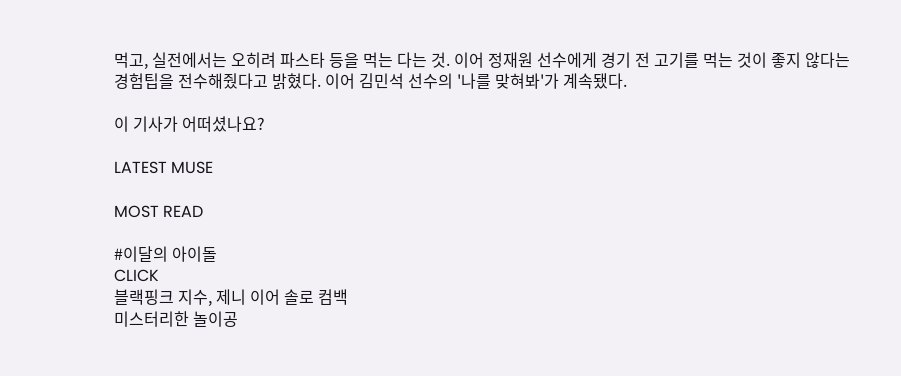먹고, 실전에서는 오히려 파스타 등을 먹는 다는 것. 이어 정재원 선수에게 경기 전 고기를 먹는 것이 좋지 않다는 경험팁을 전수해줬다고 밝혔다. 이어 김민석 선수의 '나를 맞혀봐'가 계속됐다.

이 기사가 어떠셨나요?

LATEST MUSE

MOST READ

#이달의 아이돌
CLICK
블랙핑크 지수, 제니 이어 솔로 컴백
미스터리한 놀이공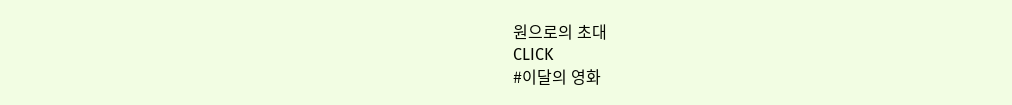원으로의 초대
CLICK
#이달의 영화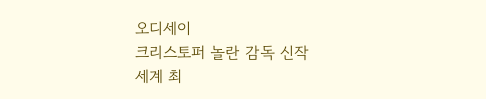오디세이
크리스토퍼 놀란 감독 신작
세계 최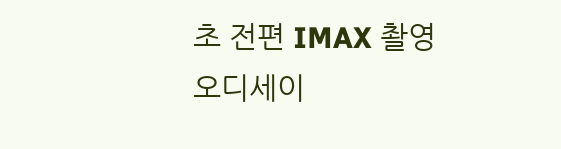초 전편 IMAX 촬영
오디세이